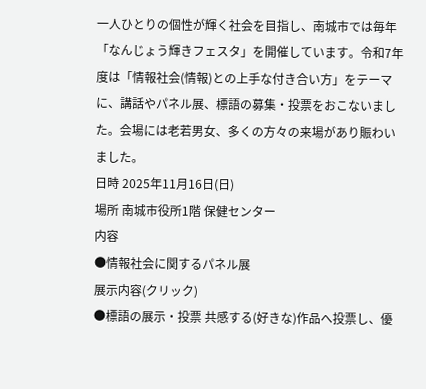一人ひとりの個性が輝く社会を目指し、南城市では毎年「なんじょう輝きフェスタ」を開催しています。令和7年度は「情報社会(情報)との上手な付き合い方」をテーマに、講話やパネル展、標語の募集・投票をおこないました。会場には老若男女、多くの方々の来場があり賑わいました。
日時 2025年11月16日(日)
場所 南城市役所1階 保健センター
内容
●情報社会に関するパネル展
展示内容(クリック)
●標語の展示・投票 共感する(好きな)作品へ投票し、優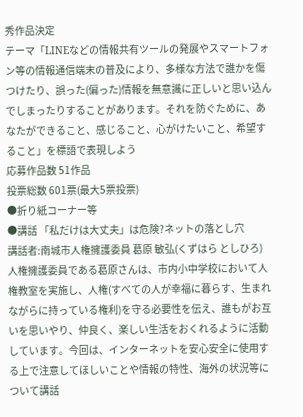秀作品決定
テーマ「LINEなどの情報共有ツールの発展やスマートフォン等の情報通信端末の普及により、多様な方法で誰かを傷つけたり、誤った(偏った)情報を無意識に正しいと思い込んでしまったりすることがあります。それを防ぐために、あなたができること、感じること、心がけたいこと、希望すること」を標語で表現しよう
応募作品数 51作品
投票総数 601票(最大5票投票)
●折り紙コーナー等
●講話 「私だけは大丈夫」は危険?ネットの落とし穴
講話者:南城市人権擁護委員 葛原 敏弘(くずはら としひろ)
人権擁護委員である葛原さんは、市内小中学校において人権教室を実施し、人権(すべての人が幸福に暮らす、生まれながらに持っている権利)を守る必要性を伝え、誰もがお互いを思いやり、仲良く、楽しい生活をおくれるように活動しています。今回は、インターネットを安心安全に使用する上で注意してほしいことや情報の特性、海外の状況等について講話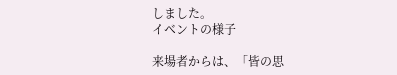しました。
イベントの様子

来場者からは、「皆の思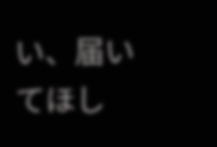い、届いてほし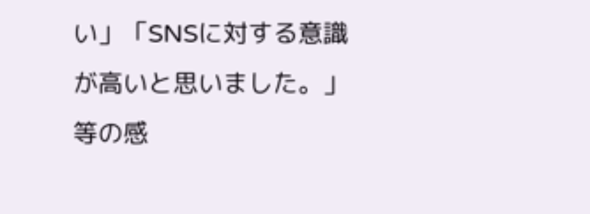い」「SNSに対する意識が高いと思いました。」等の感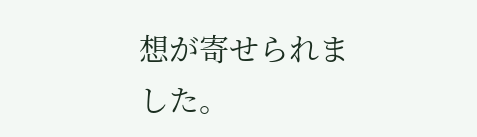想が寄せられました。